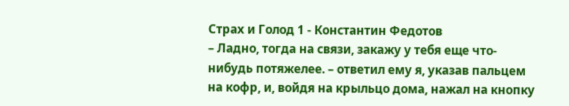Страх и Голод 1 - Константин Федотов
– Ладно, тогда на связи, закажу у тебя еще что-нибудь потяжелее. – ответил ему я, указав пальцем на кофр, и, войдя на крыльцо дома, нажал на кнопку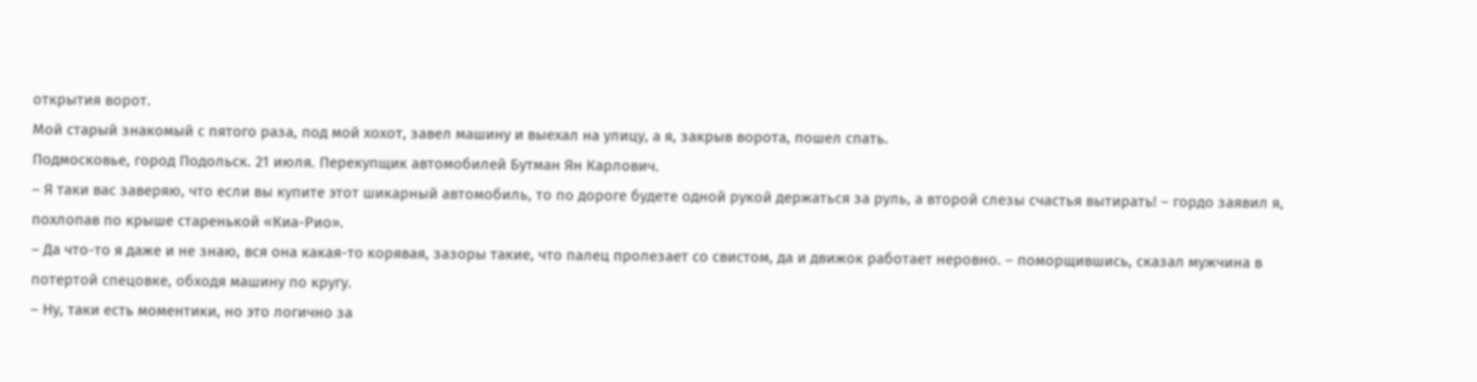открытия ворот.
Мой старый знакомый с пятого раза, под мой хохот, завел машину и выехал на улицу, а я, закрыв ворота, пошел спать.
Подмосковье, город Подольск. 21 июля. Перекупщик автомобилей Бутман Ян Карлович.
– Я таки вас заверяю, что если вы купите этот шикарный автомобиль, то по дороге будете одной рукой держаться за руль, а второй слезы счастья вытирать! – гордо заявил я, похлопав по крыше старенькой «Киа-Рио».
– Да что-то я даже и не знаю, вся она какая-то корявая, зазоры такие, что палец пролезает со свистом, да и движок работает неровно. – поморщившись, сказал мужчина в потертой спецовке, обходя машину по кругу.
– Ну, таки есть моментики, но это логично за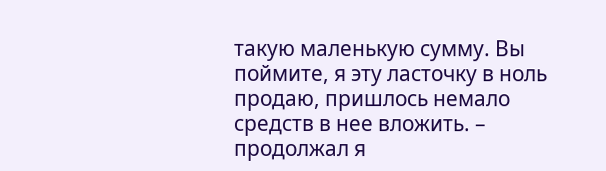такую маленькую сумму. Вы поймите, я эту ласточку в ноль продаю, пришлось немало средств в нее вложить. – продолжал я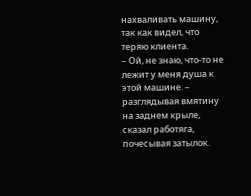нахваливать машину, так как видел, что теряю клиента.
– Ой, не знаю, что-то не лежит у меня душа к этой машине. – разглядывая вмятину на заднем крыле, сказал работяга, почесывая затылок.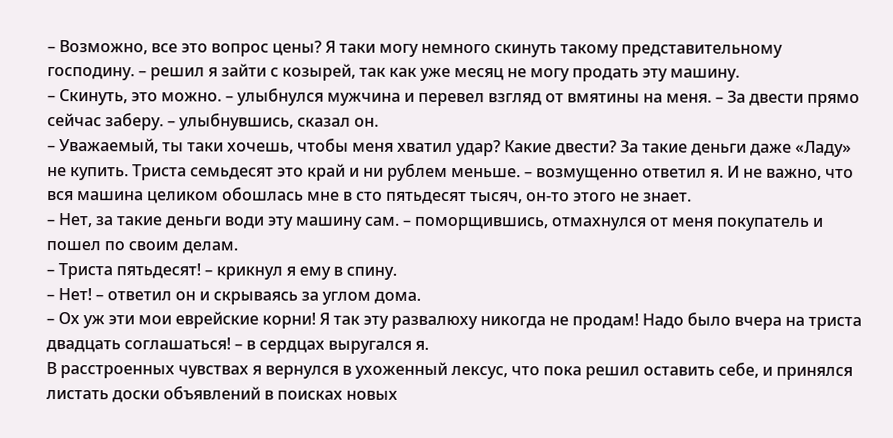– Возможно, все это вопрос цены? Я таки могу немного скинуть такому представительному господину. – решил я зайти с козырей, так как уже месяц не могу продать эту машину.
– Скинуть, это можно. – улыбнулся мужчина и перевел взгляд от вмятины на меня. – За двести прямо сейчас заберу. – улыбнувшись, сказал он.
– Уважаемый, ты таки хочешь, чтобы меня хватил удар? Какие двести? За такие деньги даже «Ладу» не купить. Триста семьдесят это край и ни рублем меньше. – возмущенно ответил я. И не важно, что вся машина целиком обошлась мне в сто пятьдесят тысяч, он-то этого не знает.
– Нет, за такие деньги води эту машину сам. – поморщившись, отмахнулся от меня покупатель и пошел по своим делам.
– Триста пятьдесят! – крикнул я ему в спину.
– Нет! – ответил он и скрываясь за углом дома.
– Ох уж эти мои еврейские корни! Я так эту развалюху никогда не продам! Надо было вчера на триста двадцать соглашаться! – в сердцах выругался я.
В расстроенных чувствах я вернулся в ухоженный лексус, что пока решил оставить себе, и принялся листать доски объявлений в поисках новых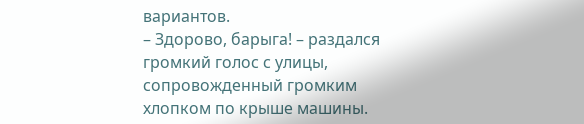вариантов.
– Здорово, барыга! – раздался громкий голос с улицы, сопровожденный громким хлопком по крыше машины.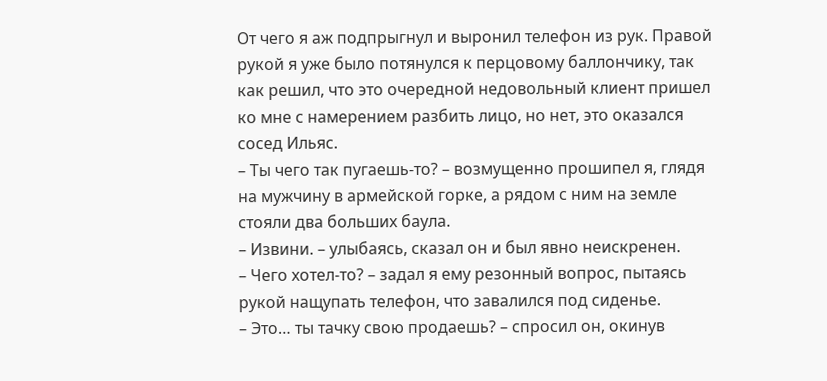От чего я аж подпрыгнул и выронил телефон из рук. Правой рукой я уже было потянулся к перцовому баллончику, так как решил, что это очередной недовольный клиент пришел ко мне с намерением разбить лицо, но нет, это оказался сосед Ильяс.
– Ты чего так пугаешь-то? – возмущенно прошипел я, глядя на мужчину в армейской горке, а рядом с ним на земле стояли два больших баула.
– Извини. – улыбаясь, сказал он и был явно неискренен.
– Чего хотел-то? – задал я ему резонный вопрос, пытаясь рукой нащупать телефон, что завалился под сиденье.
– Это… ты тачку свою продаешь? – спросил он, окинув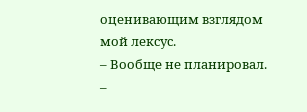оценивающим взглядом мой лексус.
– Вообще не планировал. –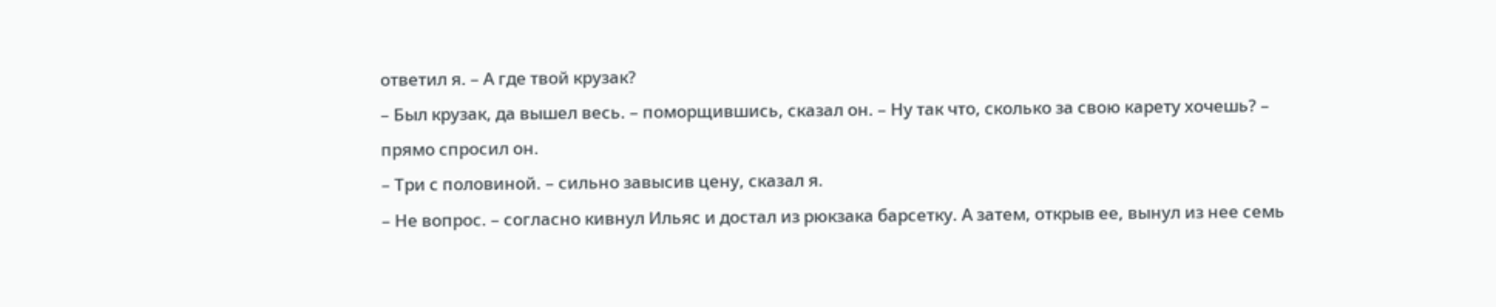ответил я. – А где твой крузак?
– Был крузак, да вышел весь. – поморщившись, сказал он. – Ну так что, сколько за свою карету хочешь? – прямо спросил он.
– Три с половиной. – сильно завысив цену, сказал я.
– Не вопрос. – согласно кивнул Ильяс и достал из рюкзака барсетку. А затем, открыв ее, вынул из нее семь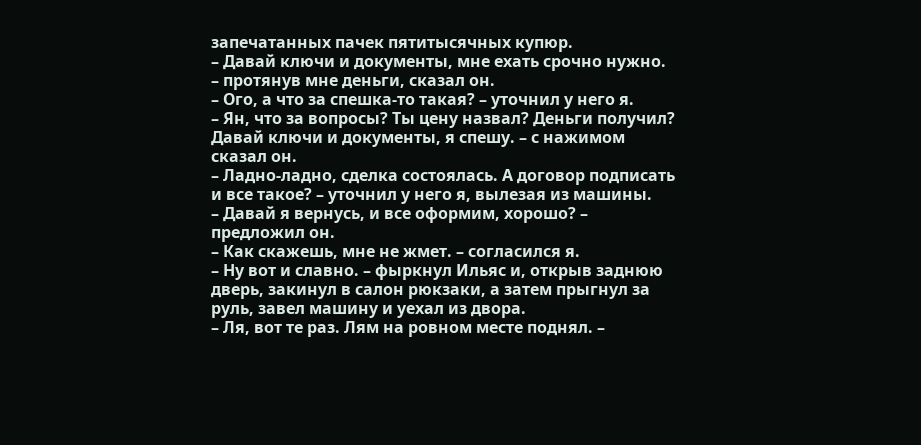запечатанных пачек пятитысячных купюр.
– Давай ключи и документы, мне ехать срочно нужно. – протянув мне деньги, сказал он.
– Ого, а что за спешка-то такая? – уточнил у него я.
– Ян, что за вопросы? Ты цену назвал? Деньги получил? Давай ключи и документы, я спешу. – с нажимом сказал он.
– Ладно-ладно, сделка состоялась. А договор подписать и все такое? – уточнил у него я, вылезая из машины.
– Давай я вернусь, и все оформим, хорошо? – предложил он.
– Как скажешь, мне не жмет. – согласился я.
– Ну вот и славно. – фыркнул Ильяс и, открыв заднюю дверь, закинул в салон рюкзаки, а затем прыгнул за руль, завел машину и уехал из двора.
– Ля, вот те раз. Лям на ровном месте поднял. –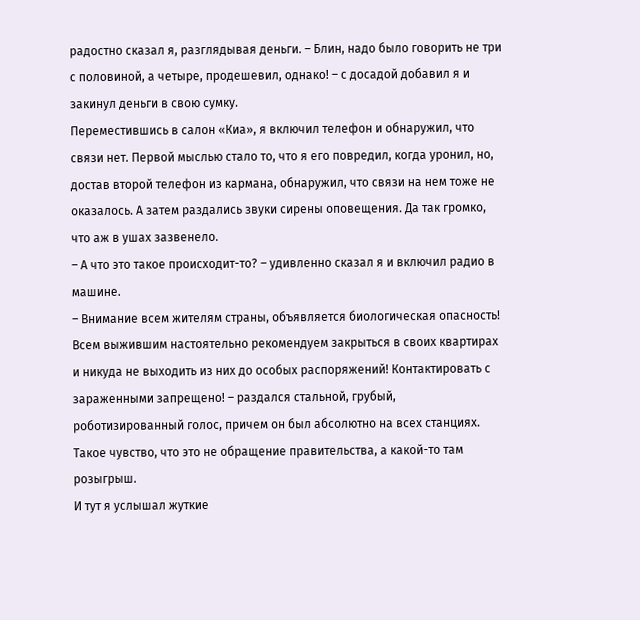радостно сказал я, разглядывая деньги. – Блин, надо было говорить не три с половиной, а четыре, продешевил, однако! – с досадой добавил я и закинул деньги в свою сумку.
Переместившись в салон «Киа», я включил телефон и обнаружил, что связи нет. Первой мыслью стало то, что я его повредил, когда уронил, но, достав второй телефон из кармана, обнаружил, что связи на нем тоже не оказалось. А затем раздались звуки сирены оповещения. Да так громко, что аж в ушах зазвенело.
– А что это такое происходит-то? – удивленно сказал я и включил радио в машине.
– Внимание всем жителям страны, объявляется биологическая опасность! Всем выжившим настоятельно рекомендуем закрыться в своих квартирах и никуда не выходить из них до особых распоряжений! Контактировать с зараженными запрещено! – раздался стальной, грубый, роботизированный голос, причем он был абсолютно на всех станциях. Такое чувство, что это не обращение правительства, а какой-то там розыгрыш.
И тут я услышал жуткие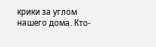крики за углом нашего дома. Кто-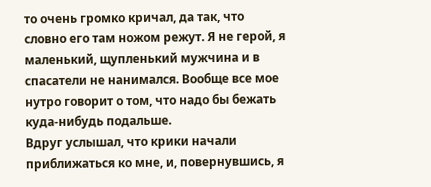то очень громко кричал, да так, что словно его там ножом режут. Я не герой, я маленький, щупленький мужчина и в спасатели не нанимался. Вообще все мое нутро говорит о том, что надо бы бежать куда-нибудь подальше.
Вдруг услышал, что крики начали приближаться ко мне, и, повернувшись, я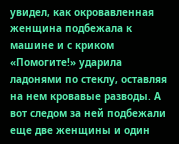увидел, как окровавленная женщина подбежала к машине и с криком «Помогите!» ударила ладонями по стеклу, оставляя на нем кровавые разводы. А вот следом за ней подбежали еще две женщины и один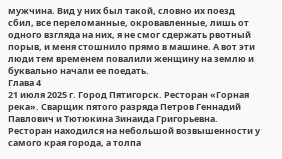мужчина. Вид у них был такой, словно их поезд сбил, все переломанные, окровавленные, лишь от одного взгляда на них, я не смог сдержать рвотный порыв, и меня стошнило прямо в машине. А вот эти люди тем временем повалили женщину на землю и буквально начали ее поедать.
Глава 4
21 июля 2025 г. Город Пятигорск. Ресторан «Горная река». Сварщик пятого разряда Петров Геннадий Павлович и Тютюкина Зинаида Григорьевна.
Ресторан находился на небольшой возвышенности у самого края города, а толпа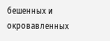бешенных и окровавленных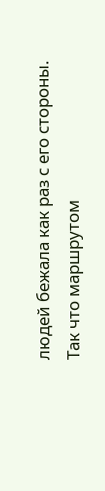людей бежала как раз с его стороны. Так что маршрутом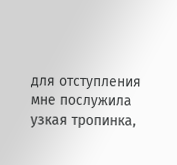для отступления мне послужила узкая тропинка,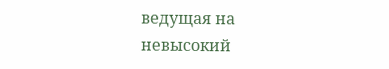ведущая на невысокий